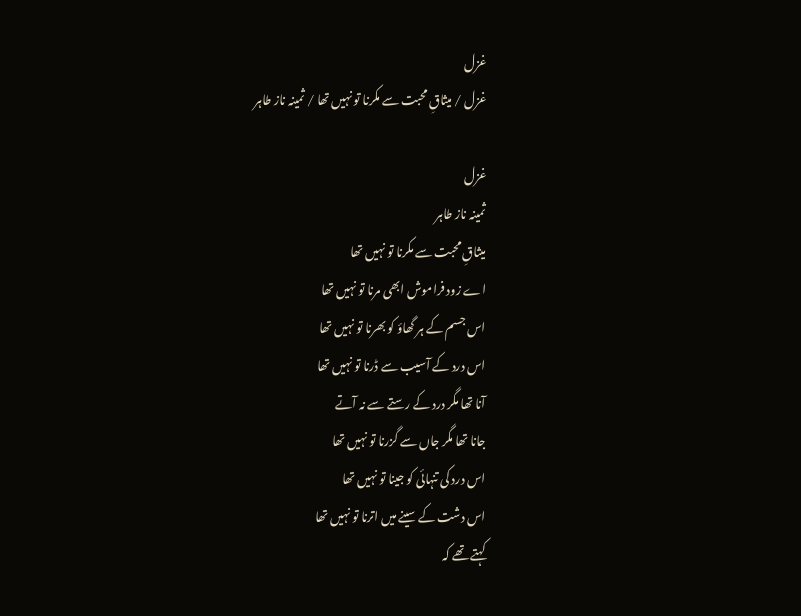غزل
غزل / میثاقِ محبت سے مکرنا تو نہیں تھا / ثمینہ ناز طاہر

غزل
ثمینہ ناز طاہر
میثاقِ محبت سے مکرنا تو نہیں تھا
اے زود فراموش ابھی مرنا تو نہیں تھا
اس جسم کے ہر گھاؤ کو بھرنا تو نہیں تھا
اس درد کے آسیب سے ڈرنا تو نہیں تھا
آنا تھا مگر درد کے رستے سے نہ آتے
جانا تھا مگر جاں سے گزرنا تو نہیں تھا
اس درد کی تنہائی کو جینا تو نہیں تھا
اس دشت کے سینے میں اترنا تو نہیں تھا
کہتے تھے کہ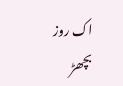اک روز بچھڑ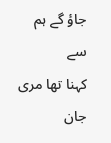جاؤ گے ہم سے
کہنا تھا مری جان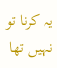یہ کرنا تو نہیں تھا